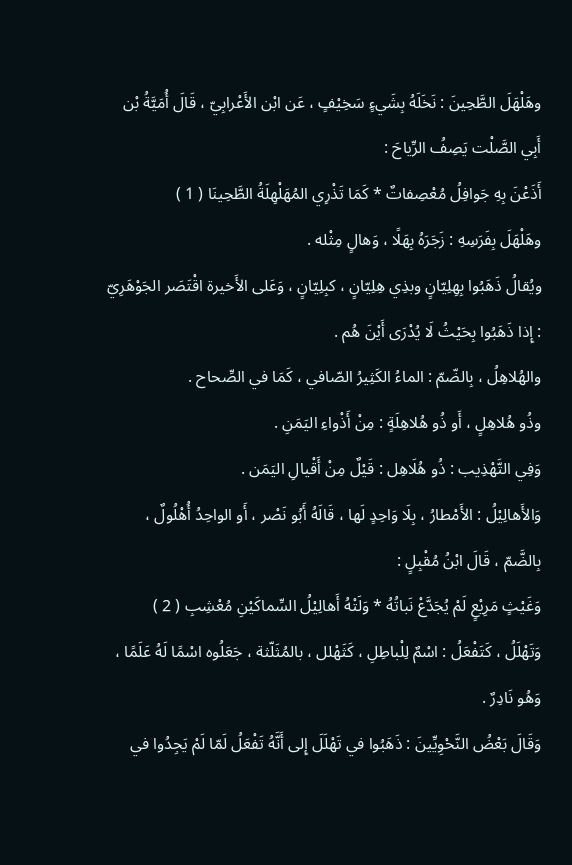وهَلْهَلَ الطَّحِينَ : نَخَلَهُ بِشَيءٍ سَخِيْفٍ ، عَن ابْن الأَعْرابِيّ ، قَالَ أُمَيَّةُ بْن أَبِي الصَّلْت يَصِفُ الرِّياحَ :
أَذَعْنَ بِهِ جَوافِلُ مُعْصِفاتٌ * كَمَا تَذْرِي المُهَلْهِلَةُ الطَّحِينَا ( 1 )
وهَلْهَلَ بِفَرَسِهِ : زَجَرَهُ بِهَلًا ، وَهالٍ مِثْله .
ويُقالُ ذَهَبُوا بِهِلِيّانٍ وبذِي هِلِيّانٍ ، كبِلِيّانٍ ، وَعَلى الأَخيرة اقْتَصَر الجَوْهَرِيّ : إِذا ذَهَبُوا بِحَيْثُ لَا يُدْرَى أَيْنَ هُم .
والهُلاهِلُ ، بِالضّمّ : الماءُ الكَثِيرُ الصّافي ، كَمَا في الصِّحاح .
وذُو هُلاهِلٍ ، أَو ذُو هُلاهِلَةٍ : مِنْ أَذْواءِ اليَمَنِ .
وَفِي التَّهْذِيب : ذُو هُلَاهِل : قَيْلٌ مِنْ أَقْيالِ اليَمَن .
وَالأَهالِيْلُ : الأَمْطارُ ، بِلَا وَاحِدٍ لَها ، قَالَهُ أَبُو نَصْر ، أَو الواحِدُ أُهْلُولٌ ، بِالضَّمّ ، قَالَ ابْنُ مُقْبِلٍ :
وَغَيْثٍ مَرِيْعٍ لَمْ يُجَدَّعْ نَباتُهُ * وَلَتْهُ أَهالِيْلُ السِّماكَيْنِ مُعْشِبِ ( 2 )
وَتَهْلَلُ ، كَتَفْعَلُ : اسْمٌ لِلْباطِلِ ، كَثَهْلل ، بالمُثَلّثة ، جَعَلُوه اسْمًا لَهُ عَلَمًا ، وَهُو نَادِرٌ .
وَقَالَ بَعْضُ النَّحْوِيِّينَ : ذَهَبُوا في تَهْلَلَ إِلى أَنَّهُ تَفْعَلُ لَمّا لَمْ يَجِدُوا في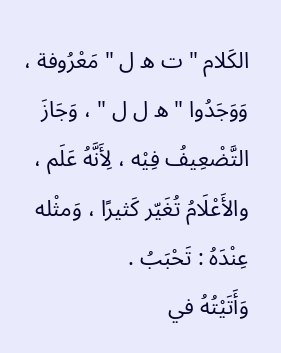الكَلام " ت ه ل " مَعْرُوفة ، وَوَجَدُوا " ه ل ل " ، وَجَازَ التَّضْعِيفُ فِيْه ، لِأَنَّهُ عَلَم ، والأَعْلَامُ تُغَيّر كَثيرًا ، وَمثْله عِنْدَهُ : تَحْبَبُ .
وَأَتَيْتُهُ في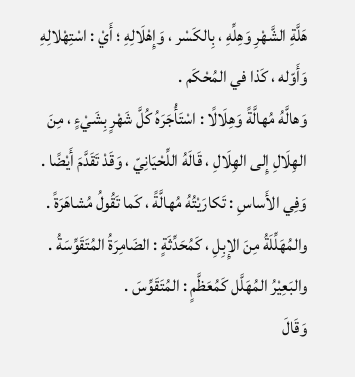هَلَّةِ الشَّهْرِ وَهِلِّهِ ، بِالكَسْر ، وَإِهْلَالِهِ ؛ أَيْ : اسْتِهْلالِهِ وَأَوّله ، كَذا في المُحْكَم .
وَهالَّهُ مُهالَّةً وَهِلَالًا : اسْتَأُجَرَهُ كُلَّ شَهْرٍ بِشَيْءٍ ، مِنَ الهِلَالِ إِلى الهِلَالِ ، قَالَهُ اللِّحْيَانِيّ ، وَقَدْ تَقَدَّمَ أَيْضًا .
وَفِي الأَساسِ : تَكارَيْتُهُ مُهالَّةً ، كَما تَقُولُ مُشاهَرَةً .
والمُهَلِّلَةُ مِنَ الإِبِلِ ، كَمُحَدِّثَةٍ : الضَامِرَةُ المُتَقَوِّسَةُ .
والبَعِيْرُ المُهَلَّل كَمُعَظَّمٍ : المُتَقَوِّسَ .
وَقَالَ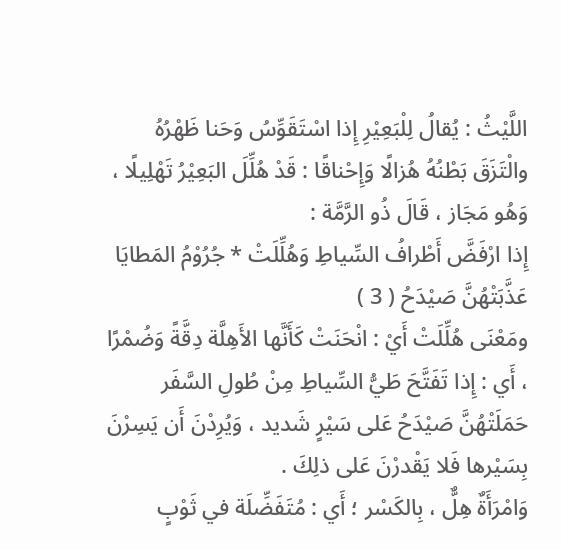اللَّيْثُ : يُقالُ لِلْبَعِيْرِ إِذا اسْتَقَوِّسُ وَحَنا ظَهْرُهُ والْتَزَقَ بَطْنُهُ هُزالًا وَإِحْناقًا : قَدْ هُلِّلَ البَعِيْرُ تَهْلِيلًا ، وَهُو مَجَاز ، قَالَ ذُو الرَّمَّة :
إِذا ارْفَضَّ أَطْرافُ السِّياطِ وَهُلِّلَتْ * جُرُوْمُ المَطايَا عَذَّبَتْهُنَّ صَيْدَحُ ( 3 )
ومَعْنَى هُلِّلَتْ أَيْ : انْحَنَتْ كَأَنَّها الأَهِلَّة دِقَّةً وَضُمْرًا ، أَي : إِذا تَفَتَّحَ طَيُّ السِّياطِ مِنْ طُولِ السَّفَر حَمَلَتْهُنَّ صَيْدَحُ عَلى سَيْرٍ شَديد ، وَيُرِدْنَ أَن يَسِرْنَ بِسَيْرها فَلا يَقْدرْنَ عَلى ذلِكَ .
وَامْرَأَةٌ هِلٌّ ، بِالكَسْر ؛ أَي : مُتَفَضِّلَة في ثَوْبٍ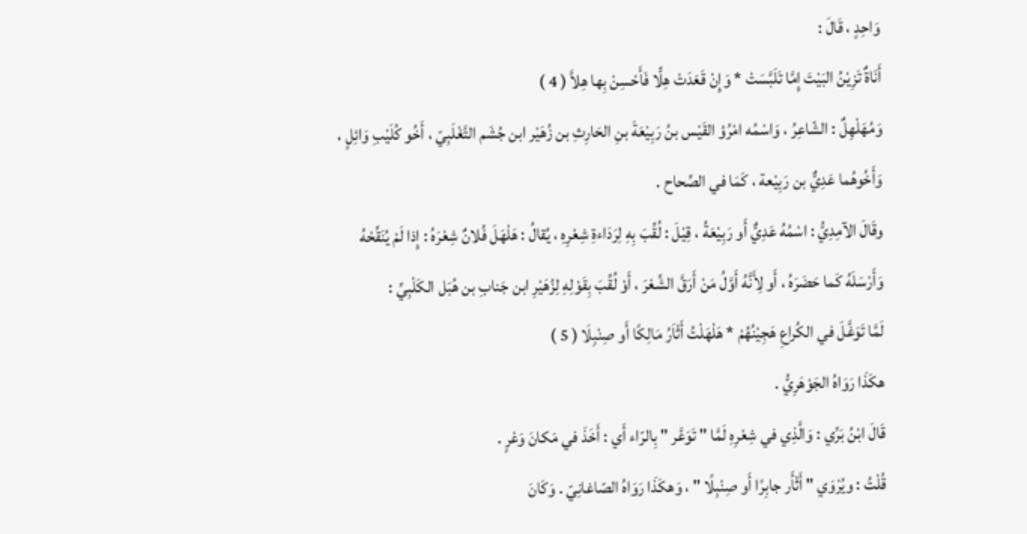وَاحِدٍ ، قَالَ :
أَنَاةٌ تَزِيْنُ البَيْتَ إِمَّا تَلَبَّسَتْ * وَإِنْ قَعَدَتْ هِلًّا فَأَحْسِنْ بِها هِلاَّ ( 4 )
وَمُهَلْهِلٌ : الشّاعِرُ ، وَاسْمُه امْرُؤ القَيْس بنُ رَبِيْعَةَ بنِ الحَارِثِ بن زُهَيْر ابن جُشَم التَّغْلَبِيّ ، أَخُو كُلَيْبِ وَائِلٍ ، وَأَخُوهُما عَدِيٌّ بن رَبِيْعة ، كَمَا في الصِّحاح .
وقَالَ الآمِدِيُّ : اسْمُهُ عَدِيٌّ أَو رَبِيْعَةُ ، قِيْلَ : لُقِّبَ بِهِ لِرَدَاءةِ شِعْرِهِ ، يُقالُ : هَلْهَلَ فُلانٌ شِعْرَهُ : إِذا لَمْ يُنَقِّحْهُ وَأَرْسَلَهُ كَما حَضَرَهُ ، أَو لِأَنَّهُ أَوَّلُ مَنْ أَرَقَّ الشِّعْرَ ، أَوْ لُقِّبَ بِقَوْلِهِ لِزُهَيْرِ ابن جَنابِ بن هُبَل الكَلْبِيِّ :
لَمَّا تَوَغَّلَ في الكُراعِ هَجِيْنُهُمْ * هَلْهَلْتُ أَثْاَرُ مَالِكًا أَو صِنْبِلَا ( 5 )
هكَذَا رَوَاهُ الجَوْهَرِيُّ .
قَالَ ابْنُ بَرِّي : وَالَّذِي في شِعْرِهِ لَمَّا " تَوَعَّر " بِالرّاء أَي : أَخَذَ في مَكانَ وَعْرٍ .
قُلْتُ : ويُرْوَي " أَثْأَر جابِرًا أَو صِنْبِلًا " ، وَهكَذَا رَوَاهُ الصّاغانِيّ . وَكَانَ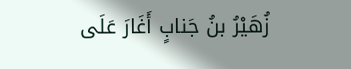زُهَيْرُ بنُ جَنابٍ أَغَارَ عَلَى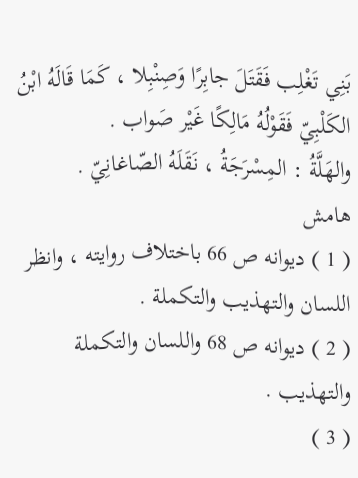بَنِي تَغْلِب فَقَتَلَ جابِرًا وَصِنْبِلا ، كَمَا قَالَهُ ابْنُ الكَلْبِيّ فَقَوْلُهُ مَالِكًا غَيْر صَواب .
والهَلَّةُ : المِسْرَجَةُ ، نَقَلَهُ الصّاغانِيّ .
هامش
( 1 ) ديوانه ص 66 باختلاف روايته ، وانظر اللسان والتهذيب والتكملة .
( 2 ) ديوانه ص 68 واللسان والتكملة والتهذيب .
( 3 )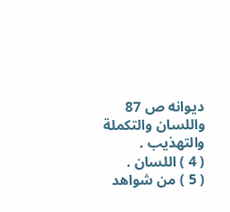ديوانه ص 87 واللسان والتكملة والتهذيب .
( 4 ) اللسان .
( 5 ) من شواهد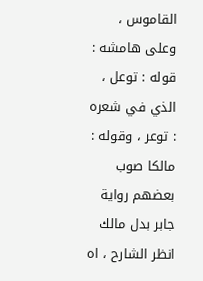القاموس ، وعلى هامشه : قوله : توعل ، الذي في شعره : توعر ، وقوله : مالكا صوب بعضهم رواية جابر بدل مالك انظر الشارح ، اه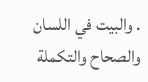. والبيت في اللسان والصحاح والتكملة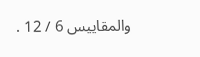والمقاييس 6 / 12 .